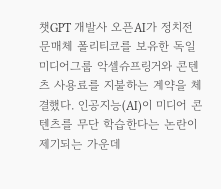챗GPT 개발사 오픈AI가 정치전문매체 폴리티코를 보유한 독일 미디어그룹 악셀슈프링거와 콘텐츠 사용료를 지불하는 계약을 체결했다. 인공지능(AI)이 미디어 콘텐츠를 무단 학습한다는 논란이 제기되는 가운데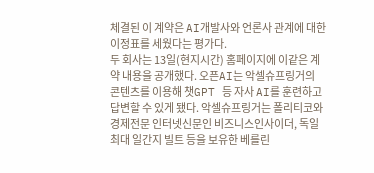체결된 이 계약은 AI개발사와 언론사 관계에 대한 이정표를 세웠다는 평가다.
두 회사는 13일(현지시간) 홈페이지에 이같은 계약 내용을 공개했다. 오픈AI는 악셀슈프링거의 콘텐츠를 이용해 챗GPT 등 자사 AI를 훈련하고 답변할 수 있게 됐다. 악셀슈프링거는 폴리티코와 경제전문 인터넷신문인 비즈니스인사이더, 독일 최대 일간지 빌트 등을 보유한 베를린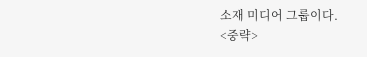소재 미디어 그룹이다.
<중략>